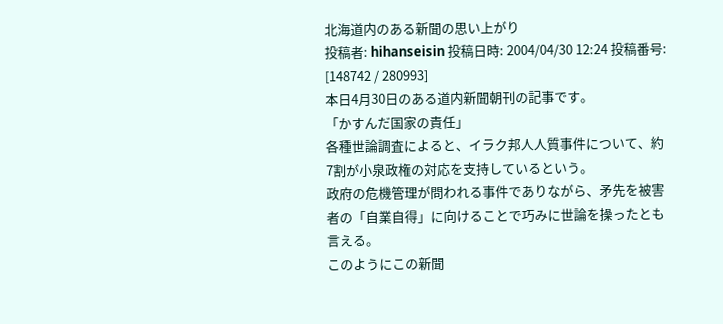北海道内のある新聞の思い上がり
投稿者: hihanseisin 投稿日時: 2004/04/30 12:24 投稿番号: [148742 / 280993]
本日4月30日のある道内新聞朝刊の記事です。
「かすんだ国家の責任」
各種世論調査によると、イラク邦人人質事件について、約7割が小泉政権の対応を支持しているという。
政府の危機管理が問われる事件でありながら、矛先を被害者の「自業自得」に向けることで巧みに世論を操ったとも言える。
このようにこの新聞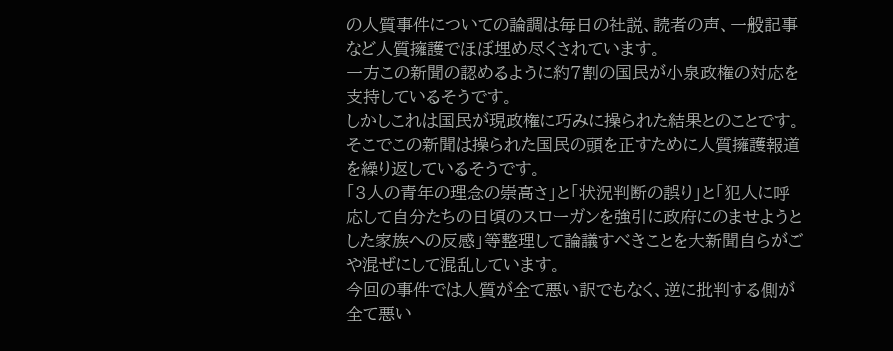の人質事件についての論調は毎日の社説、読者の声、一般記事など人質擁護でほぼ埋め尽くされています。
一方この新聞の認めるように約7割の国民が小泉政権の対応を支持しているそうです。
しかしこれは国民が現政権に巧みに操られた結果とのことです。
そこでこの新聞は操られた国民の頭を正すために人質擁護報道を繰り返しているそうです。
「3人の青年の理念の崇高さ」と「状況判断の誤り」と「犯人に呼応して自分たちの日頃のスローガンを強引に政府にのませようとした家族への反感」等整理して論議すべきことを大新聞自らがごや混ぜにして混乱しています。
今回の事件では人質が全て悪い訳でもなく、逆に批判する側が全て悪い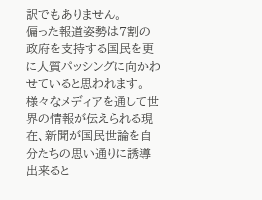訳でもありません。
偏った報道姿勢は7割の政府を支持する国民を更に人質パッシングに向かわせていると思われます。
様々なメディアを通して世界の情報が伝えられる現在、新聞が国民世論を自分たちの思い通りに誘導出来ると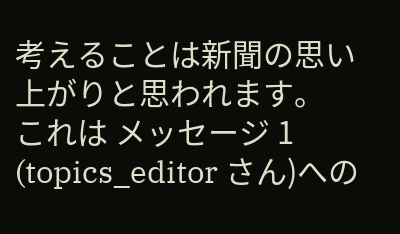考えることは新聞の思い上がりと思われます。
これは メッセージ 1 (topics_editor さん)への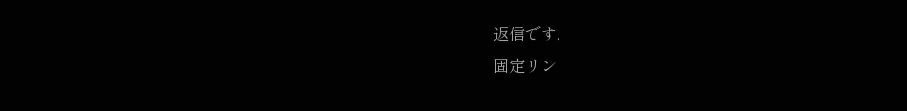返信です.
固定リン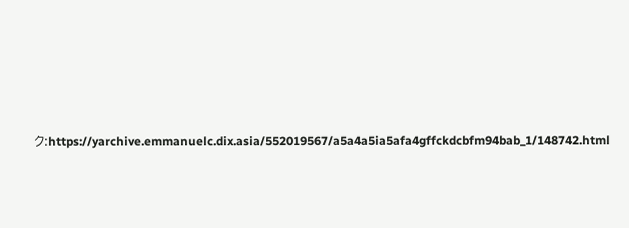ク:https://yarchive.emmanuelc.dix.asia/552019567/a5a4a5ia5afa4gffckdcbfm94bab_1/148742.html